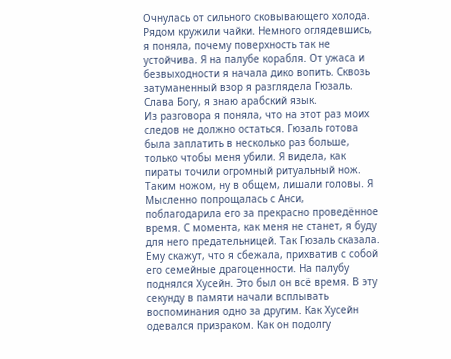Очнулась от сильного сковывающего холода. Рядом кружили чайки. Немного оглядевшись, я поняла, почему поверхность так не устойчива. Я на палубе корабля. От ужаса и безвыходности я начала дико вопить. Сквозь затуманенный взор я разглядела Гюзаль. Слава Богу, я знаю арабский язык.
Из разговора я поняла, что на этот раз моих следов не должно остаться. Гюзаль готова была заплатить в несколько раз больше, только чтобы меня убили. Я видела, как пираты точили огромный ритуальный нож. Таким ножом, ну в общем, лишали головы. Я Мысленно попрощалась с Анси, поблагодарила его за прекрасно проведённое время. С момента, как меня не станет, я буду для него предательницей. Так Гюзаль сказала. Ему скажут, что я сбежала, прихватив с собой его семейные драгоценности. На палубу поднялся Хусейн. Это был он всё время. В эту секунду в памяти начали всплывать воспоминания одно за другим. Как Хусейн одевался призраком. Как он подолгу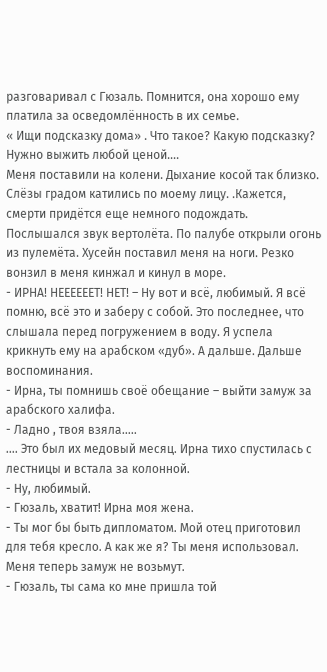разговаривал с Гюзаль. Помнится, она хорошо ему платила за осведомлённость в их семье.
« Ищи подсказку дома» . Что такое? Какую подсказку? Нужно выжить любой ценой….
Меня поставили на колени. Дыхание косой так близко. Слёзы градом катились по моему лицу. .Кажется, смерти придётся еще немного подождать. Послышался звук вертолёта. По палубе открыли огонь из пулемёта. Хусейн поставил меня на ноги. Резко вонзил в меня кинжал и кинул в море.
- ИРНА! НЕЕЕЕЕЕТ! НЕТ! – Ну вот и всё, любимый. Я всё помню, всё это и заберу с собой. Это последнее, что слышала перед погружением в воду. Я успела крикнуть ему на арабском «дуб». А дальше. Дальше воспоминания.
- Ирна, ты помнишь своё обещание – выйти замуж за арабского халифа.
- Ладно , твоя взяла…..
…. Это был их медовый месяц. Ирна тихо спустилась с лестницы и встала за колонной.
- Ну, любимый.
- Гюзаль, хватит! Ирна моя жена.
- Ты мог бы быть дипломатом. Мой отец приготовил для тебя кресло. А как же я? Ты меня использовал. Меня теперь замуж не возьмут.
- Гюзаль, ты сама ко мне пришла той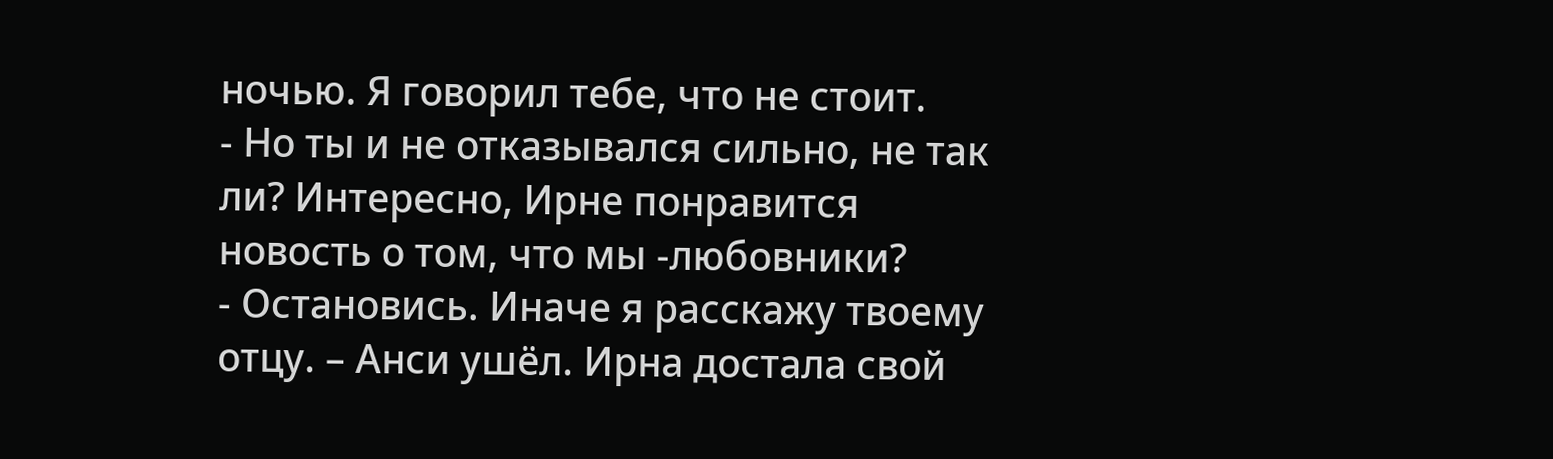ночью. Я говорил тебе, что не стоит.
- Но ты и не отказывался сильно, не так ли? Интересно, Ирне понравится новость о том, что мы -любовники?
- Остановись. Иначе я расскажу твоему отцу. – Анси ушёл. Ирна достала свой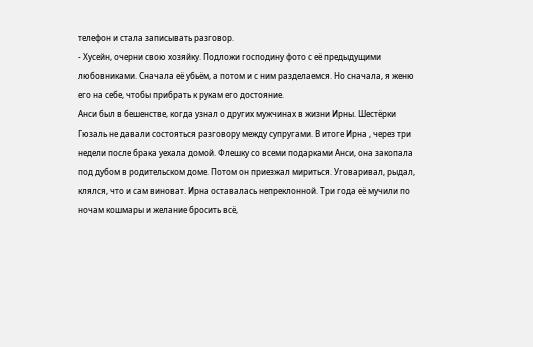телефон и стала записывать разговор.
- Хусейн, очерни свою хозяйку. Подложи господину фото с её предыдущими любовниками. Сначала её убьём, а потом и с ним разделаемся. Но сначала, я женю его на себе, чтобы прибрать к рукам его достояние.
Анси был в бешенстве, когда узнал о других мужчинах в жизни Ирны. Шестёрки Гюзаль не давали состояться разговору между супругами. В итоге Ирна , через три недели после брака уехала домой. Флешку со всеми подарками Анси, она закопала под дубом в родительском доме. Потом он приезжал мириться. Уговаривал, рыдал, клялся, что и сам виноват. Ирна оставалась непреклонной. Три года её мучили по ночам кошмары и желание бросить всё,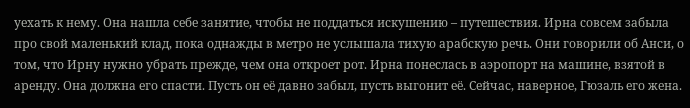уехать к нему. Она нашла себе занятие, чтобы не поддаться искушению – путешествия. Ирна совсем забыла про свой маленький клад, пока однажды в метро не услышала тихую арабскую речь. Они говорили об Анси, о том, что Ирну нужно убрать прежде, чем она откроет рот. Ирна понеслась в аэропорт на машине, взятой в аренду. Она должна его спасти. Пусть он её давно забыл, пусть выгонит её. Сейчас, наверное, Гюзаль его жена.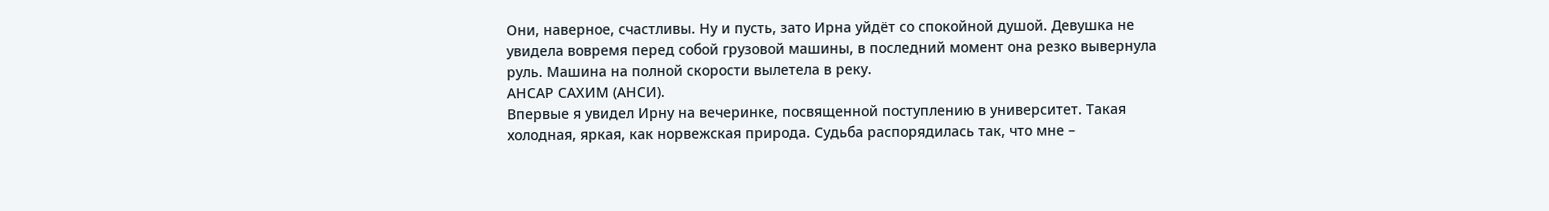Они, наверное, счастливы. Ну и пусть, зато Ирна уйдёт со спокойной душой. Девушка не увидела вовремя перед собой грузовой машины, в последний момент она резко вывернула руль. Машина на полной скорости вылетела в реку.
АНСАР САХИМ (АНСИ).
Впервые я увидел Ирну на вечеринке, посвященной поступлению в университет. Такая холодная, яркая, как норвежская природа. Судьба распорядилась так, что мне –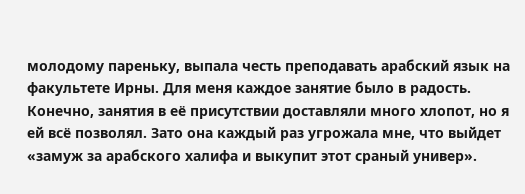молодому пареньку, выпала честь преподавать арабский язык на факультете Ирны. Для меня каждое занятие было в радость. Конечно, занятия в её присутствии доставляли много хлопот, но я ей всё позволял. Зато она каждый раз угрожала мне, что выйдет «замуж за арабского халифа и выкупит этот сраный универ».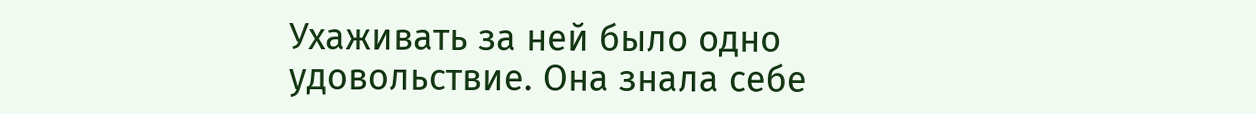Ухаживать за ней было одно удовольствие. Она знала себе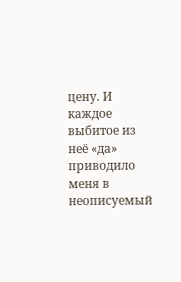цену. И каждое выбитое из неё «да» приводило меня в неописуемый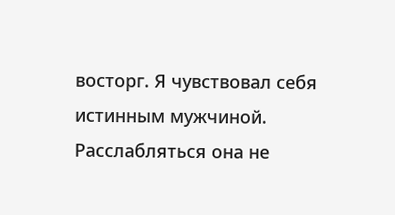восторг. Я чувствовал себя истинным мужчиной. Расслабляться она не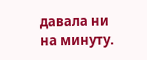давала ни на минуту.